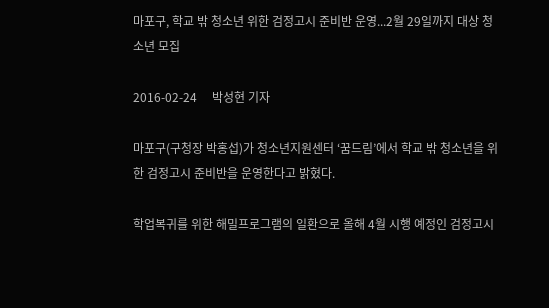마포구, 학교 밖 청소년 위한 검정고시 준비반 운영...2월 29일까지 대상 청소년 모집

2016-02-24     박성현 기자

마포구(구청장 박홍섭)가 청소년지원센터 ‘꿈드림’에서 학교 밖 청소년을 위한 검정고시 준비반을 운영한다고 밝혔다.

학업복귀를 위한 해밀프로그램의 일환으로 올해 4월 시행 예정인 검정고시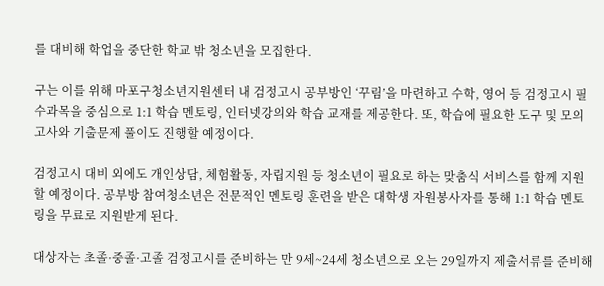를 대비해 학업을 중단한 학교 밖 청소년을 모집한다.

구는 이를 위해 마포구청소년지원센터 내 검정고시 공부방인 ‘꾸림’을 마련하고 수학, 영어 등 검정고시 필수과목을 중심으로 1:1 학습 멘토링, 인터넷강의와 학습 교재를 제공한다. 또, 학습에 필요한 도구 및 모의고사와 기출문제 풀이도 진행할 예정이다.

검정고시 대비 외에도 개인상담, 체험활동, 자립지원 등 청소년이 필요로 하는 맞춤식 서비스를 함께 지원할 예정이다. 공부방 참여청소년은 전문적인 멘토링 훈련을 받은 대학생 자원봉사자를 통해 1:1 학습 멘토링을 무료로 지원받게 된다.

대상자는 초졸·중졸·고졸 검정고시를 준비하는 만 9세~24세 청소년으로 오는 29일까지 제출서류를 준비해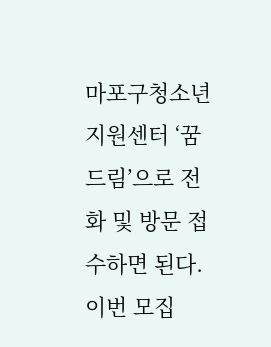마포구청소년지원센터 ‘꿈드림’으로 전화 및 방문 접수하면 된다. 이번 모집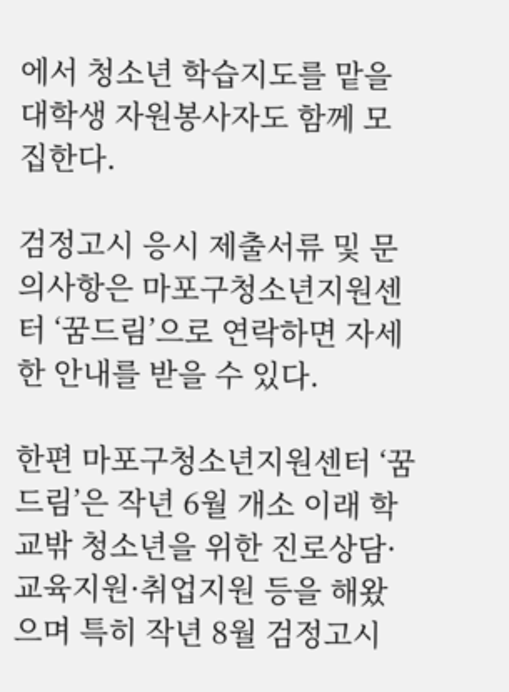에서 청소년 학습지도를 맡을 대학생 자원봉사자도 함께 모집한다.

검정고시 응시 제출서류 및 문의사항은 마포구청소년지원센터 ‘꿈드림’으로 연락하면 자세한 안내를 받을 수 있다.

한편 마포구청소년지원센터 ‘꿈드림’은 작년 6월 개소 이래 학교밖 청소년을 위한 진로상담·교육지원·취업지원 등을 해왔으며 특히 작년 8월 검정고시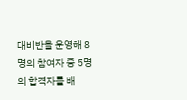대비반을 운영해 8명의 참여자 중 5명의 합격자를 배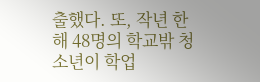출했다. 또, 작년 한 해 48명의 학교밖 청소년이 학업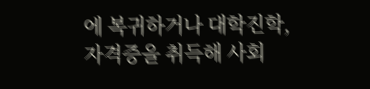에 복귀하거나 대학진학, 자격증을 취득해 사회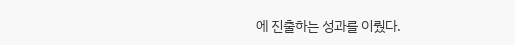에 진출하는 성과를 이뤘다.